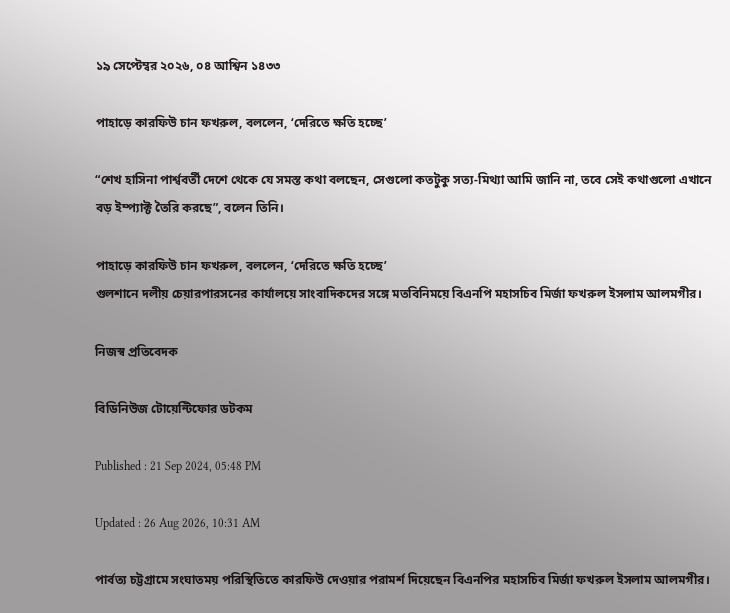১৯ সেপ্টেম্বর ২০২৬, ০৪ আশ্বিন ১৪৩৩

পাহাড়ে কারফিউ চান ফখরুল, বললেন, ‘দেরিতে ক্ষতি হচ্ছে’

“শেখ হাসিনা পার্শ্ববর্তী দেশে থেকে যে সমস্ত কথা বলছেন, সেগুলো কতটুকু সত্য-মিথ্যা আমি জানি না, তবে সেই কথাগুলো এখানে বড় ইম্প্যাক্ট তৈরি করছে”, বলেন তিনি।

পাহাড়ে কারফিউ চান ফখরুল, বললেন, ‘দেরিতে ক্ষতি হচ্ছে’
গুলশানে দলীয় চেয়ারপারসনের কার্যালয়ে সাংবাদিকদের সঙ্গে মতবিনিময়ে বিএনপি মহাসচিব মির্জা ফখরুল ইসলাম আলমগীর।

নিজস্ব প্রতিবেদক

বিডিনিউজ টোয়েন্টিফোর ডটকম

Published : 21 Sep 2024, 05:48 PM

Updated : 26 Aug 2026, 10:31 AM

পার্বত্য চট্টগ্রামে সংঘাতময় পরিস্থিতিতে কারফিউ দেওয়ার পরামর্শ দিয়েছেন বিএনপির মহাসচিব মির্জা ফখরুল ইসলাম আলমগীর।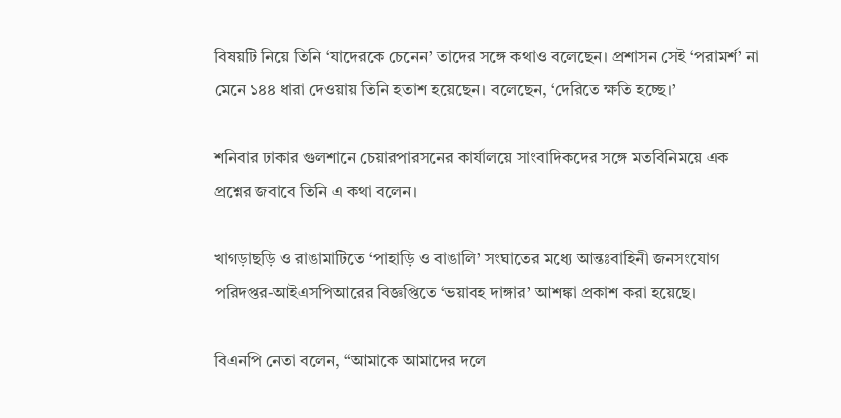বিষয়টি নিয়ে তিনি ‘যাদেরকে চেনেন’ তাদের সঙ্গে কথাও বলেছেন। প্রশাসন সেই ‘পরামর্শ’ না মেনে ১৪৪ ধারা দেওয়ায় তিনি হতাশ হয়েছেন। বলেছেন, ‘দেরিতে ক্ষতি হচ্ছে।’

শনিবার ঢাকার গুলশানে চেয়ারপারসনের কার্যালয়ে সাংবাদিকদের সঙ্গে মতবিনিময়ে এক প্রশ্নের জবাবে তিনি এ কথা বলেন।

খাগড়াছড়ি ও রাঙামাটিতে ‘পাহাড়ি ও বাঙালি’ সংঘাতের মধ্যে আন্তঃবাহিনী জনসংযোগ পরিদপ্তর-আইএসপিআরের বিজ্ঞপ্তিতে ‘ভয়াবহ দাঙ্গার’ আশঙ্কা প্রকাশ করা হয়েছে।

বিএনপি নেতা বলেন, “আমাকে আমাদের দলে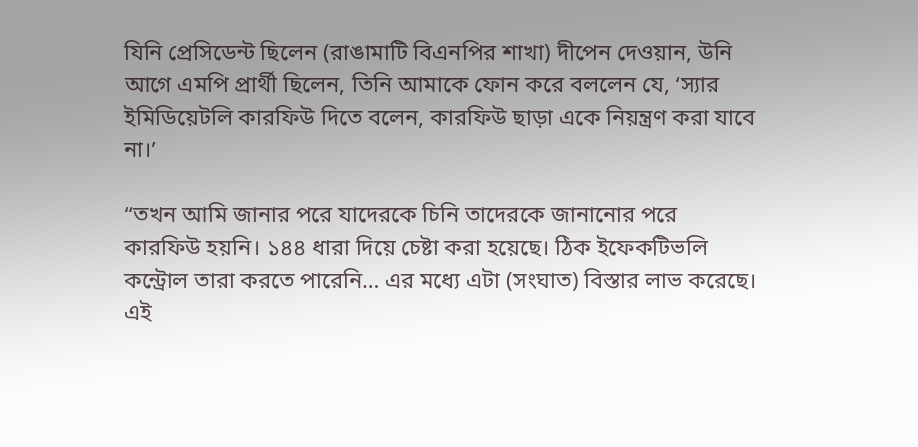যিনি প্রেসিডেন্ট ছিলেন (রাঙামাটি বিএনপির শাখা) দীপেন দেওয়ান, উনি আগে এমপি প্রার্থী ছিলেন, তিনি আমাকে ফোন করে বললেন যে, ‘স্যার ইমিডিয়েটলি কারফিউ দিতে বলেন, কারফিউ ছাড়া একে নিয়ন্ত্রণ করা যাবে না।’

“তখন আমি জানার পরে যাদেরকে চিনি তাদেরকে জানানোর পরে কারফিউ হয়নি। ১৪৪ ধারা দিয়ে চেষ্টা করা হয়েছে। ঠিক ইফেকটিভলি কন্ট্রোল তারা করতে পারেনি… এর মধ্যে এটা (সংঘাত) বিস্তার লাভ করেছে। এই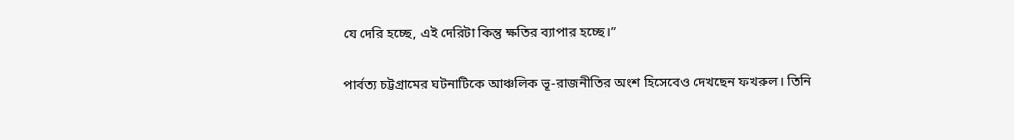যে দেরি হচ্ছে, এই দেরিটা কিন্তু ক্ষতির ব্যাপার হচ্ছে।”

পার্বত্য চট্টগ্রামের ঘটনাটিকে আঞ্চলিক ভূ-রাজনীতির অংশ হিসেবেও দেখছেন ফখরুল। তিনি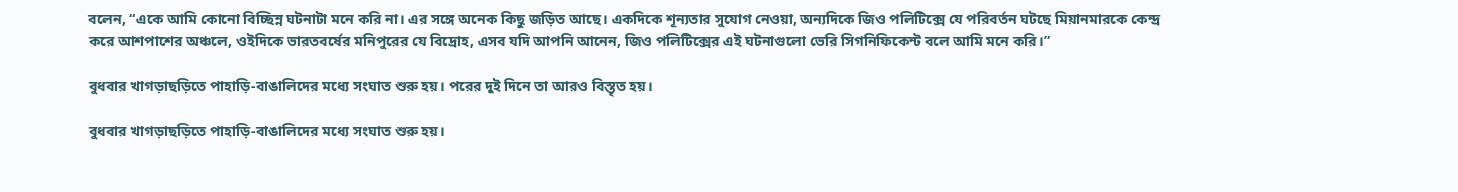বলেন, “একে আমি কোনো বিচ্ছিন্ন ঘটনাটা মনে করি না। এর সঙ্গে অনেক কিছু জড়িত আছে। একদিকে শূন্যতার সুযোগ নেওয়া, অন্যদিকে জিও পলিটিক্সে যে পরিবর্তন ঘটছে মিয়ানমারকে কেন্দ্র করে আশপাশের অঞ্চলে, ওইদিকে ভারতবর্ষের মনিপুরের যে বিদ্রোহ, এসব যদি আপনি আনেন, জিও পলিটিক্সের এই ঘটনাগুলো ভেরি সিগনিফিকেন্ট বলে আমি মনে করি।”

বুধবার খাগড়াছড়িতে পাহাড়ি-বাঙালিদের মধ্যে সংঘাত শুরু হয়। পরের দুই দিনে তা আরও বিস্তৃত হয়।

বুধবার খাগড়াছড়িতে পাহাড়ি-বাঙালিদের মধ্যে সংঘাত শুরু হয়।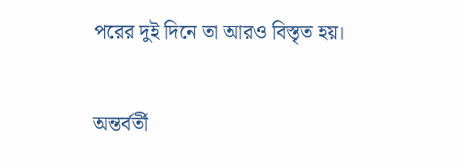পরের দুই দিনে তা আরও বিস্তৃত হয়।

অন্তর্বর্তী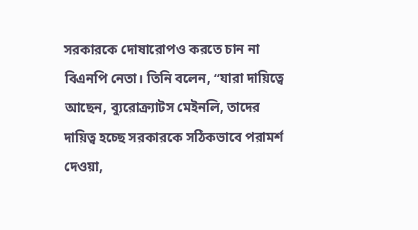সরকারকে দোষারোপও করতে চান না বিএনপি নেতা। তিনি বলেন, “যারা দায়িত্বে আছেন, ব্যুরোক্র্যাটস মেইনলি, তাদের দায়িত্ব হচ্ছে সরকারকে সঠিকভাবে পরামর্শ দেওয়া,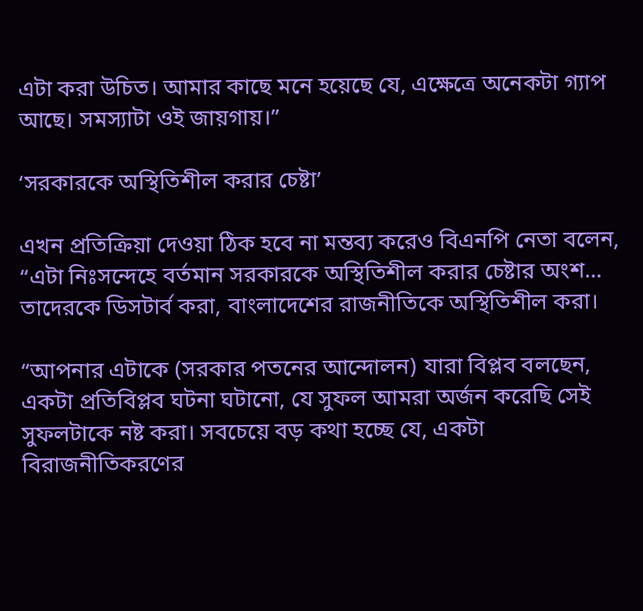এটা করা উচিত। আমার কাছে মনে হয়েছে যে, এক্ষেত্রে অনেকটা গ্যাপ আছে। সমস্যাটা ওই জায়গায়।”

‘সরকারকে অস্থিতিশীল করার চেষ্টা’

এখন প্রতিক্রিয়া দেওয়া ঠিক হবে না মন্তব্য করেও বিএনপি নেতা বলেন, “এটা নিঃসন্দেহে বর্তমান সরকারকে অস্থিতিশীল করার চেষ্টার অংশ… তাদেরকে ডিসটার্ব করা, বাংলাদেশের রাজনীতিকে অস্থিতিশীল করা।

“আপনার এটাকে (সরকার পতনের আন্দোলন) যারা বিপ্লব বলছেন, একটা প্রতিবিপ্লব ঘটনা ঘটানো, যে সুফল আমরা অর্জন করেছি সেই সুফলটাকে নষ্ট করা। সবচেয়ে বড় কথা হচ্ছে যে, একটা বিরাজনীতিকরণের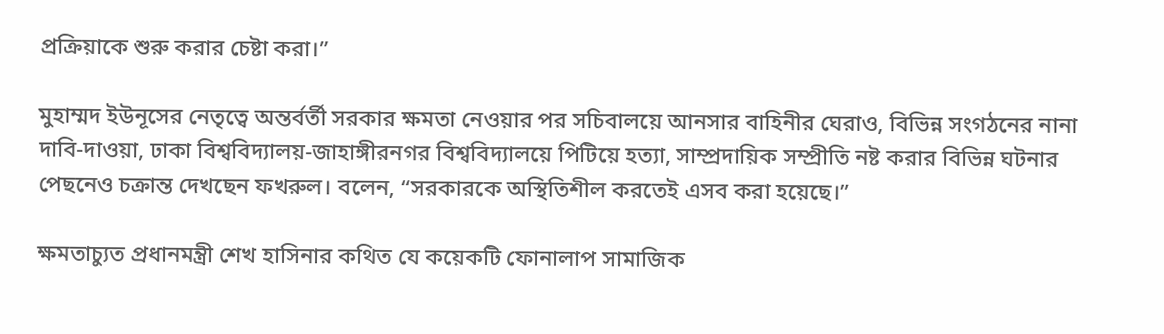প্রক্রিয়াকে শুরু করার চেষ্টা করা।”

মুহাম্মদ ইউনূসের নেতৃত্বে অন্তর্বর্তী সরকার ক্ষমতা নেওয়ার পর সচিবালয়ে আনসার বাহিনীর ঘেরাও, বিভিন্ন সংগঠনের নানা দাবি-দাওয়া, ঢাকা বিশ্ববিদ্যালয়-জাহাঙ্গীরনগর বিশ্ববিদ্যালয়ে পিটিয়ে হত্যা, সাম্প্রদায়িক সম্প্রীতি নষ্ট করার বিভিন্ন ঘটনার পেছনেও চক্রান্ত দেখছেন ফখরুল। বলেন, “সরকারকে অস্থিতিশীল করতেই এসব করা হয়েছে।”

ক্ষমতাচ্যুত প্রধানমন্ত্রী শেখ হাসিনার কথিত যে কয়েকটি ফোনালাপ সামাজিক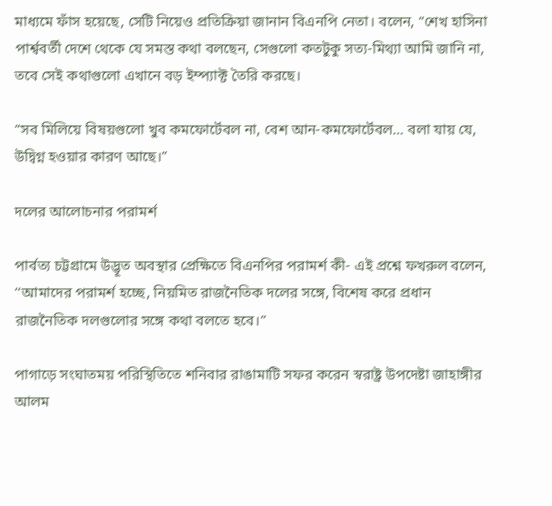মাধ্যমে ফাঁস হয়েছে, সেটি নিয়েও প্রতিক্রিয়া জানান বিএনপি নেতা। বলেন, “শেখ হাসিনা পার্শ্ববর্তী দেশে থেকে যে সমস্ত কথা বলছেন, সেগুলো কতটুকু সত্য-মিথ্যা আমি জানি না, তবে সেই কথাগুলো এখানে বড় ইম্প্যাক্ট তৈরি করছে।

“সব মিলিয়ে বিষয়গুলো খুব কমফোর্টেবল না, বেশ আন-কমফোর্টেবল… বলা যায় যে, উদ্বিগ্ন হওয়ার কারণ আছে।”

দলের আলোচনার পরামর্শ

পার্বত্য চট্টগ্রামে উদ্ভূত অবস্থার প্রেক্ষিতে বিএনপির পরামর্শ কী- এই প্রশ্নে ফখরুল বলেন, ‘‘আমাদের পরামর্শ হচ্ছে, নিয়মিত রাজনৈতিক দলের সঙ্গে, বিশেষ করে প্রধান রাজনৈতিক দলগুলোর সঙ্গে কথা বলতে হবে।”

পাগাড়ে সংঘাতময় পরিস্থিতিতে শনিবার রাঙামাটি সফর করেন স্বরাষ্ট্র উপদেষ্টা জাহাঙ্গীর আলম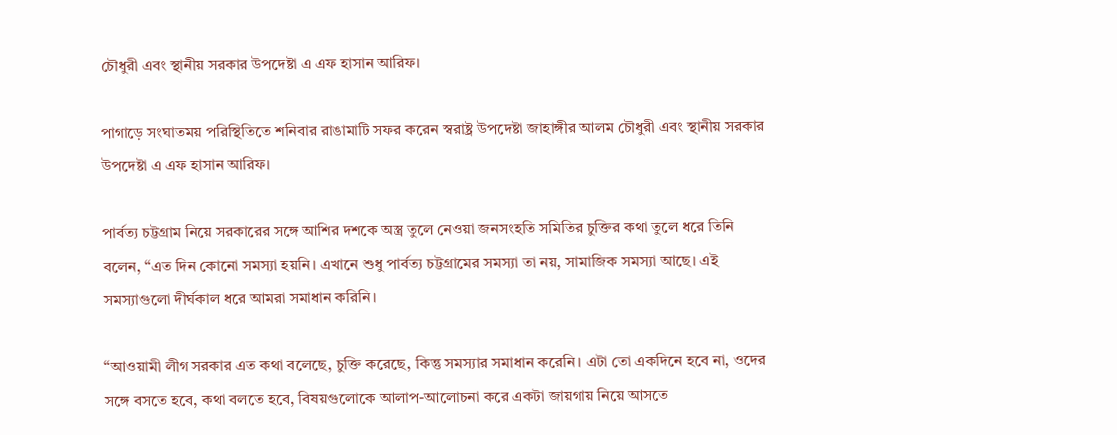চৌধুরী এবং স্থানীয় সরকার উপদেষ্টা এ এফ হাসান আরিফ।

পাগাড়ে সংঘাতময় পরিস্থিতিতে শনিবার রাঙামাটি সফর করেন স্বরাষ্ট্র উপদেষ্টা জাহাঙ্গীর আলম চৌধুরী এবং স্থানীয় সরকার উপদেষ্টা এ এফ হাসান আরিফ।

পার্বত্য চট্টগ্রাম নিয়ে সরকারের সঙ্গে আশির দশকে অস্ত্র তুলে নেওয়া জনসংহতি সমিতির চুক্তির কথা তুলে ধরে তিনি বলেন, “এত দিন কোনো সমস্যা হয়নি। এখানে শুধু পার্বত্য চট্টগ্রামের সমস্যা তা নয়, সামাজিক সমস্যা আছে। এই সমস্যাগুলো দীর্ঘকাল ধরে আমরা সমাধান করিনি।

“আওয়ামী লীগ সরকার এত কথা বলেছে, চুক্তি করেছে, কিন্তু সমস্যার সমাধান করেনি। এটা তো একদিনে হবে না, ওদের সঙ্গে বসতে হবে, কথা বলতে হবে, বিষয়গুলোকে আলাপ-আলোচনা করে একটা জায়গায় নিয়ে আসতে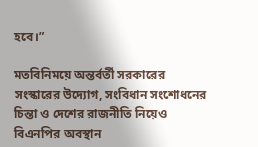হবে।”

মতবিনিময়ে অন্তর্বর্তী সরকারের সংস্কারের উদ্যোগ, সংবিধান সংশোধনের চিন্তা ও দেশের রাজনীতি নিয়েও বিএনপির অবস্থান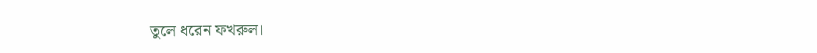তুলে ধরেন ফখরুল।